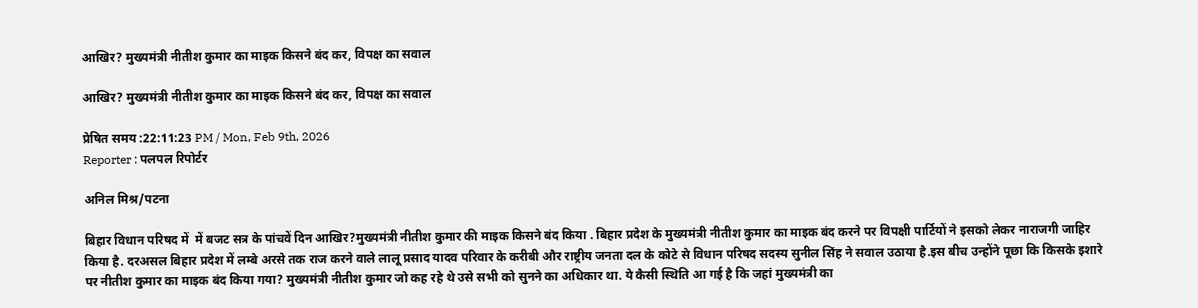आखिर? मुख्यमंत्री नीतीश कुमार का माइक किसने बंद कर, विपक्ष का सवाल

आखिर? मुख्यमंत्री नीतीश कुमार का माइक किसने बंद कर, विपक्ष का सवाल

प्रेषित समय :22:11:23 PM / Mon, Feb 9th, 2026
Reporter : पलपल रिपोर्टर

अनिल मिश्र/पटना

बिहार विधान परिषद में  में बजट सत्र के पांचवें दिन आखिर?मुख्यमंत्री नीतीश कुमार की माइक किसने बंद किया . बिहार प्रदेश के मुख्यमंत्री नीतीश कुमार का माइक बंद करने पर विपक्षी पार्टियों ने इसको लेकर नाराजगी जाहिर किया है. दरअसल बिहार प्रदेश में लम्बे अरसे तक राज करने वाले लालू प्रसाद यादव परिवार के करीबी और राष्ट्रीय जनता दल के कोटे से विधान परिषद सदस्य सुनील सिंह ने सवाल उठाया है.इस बीच उन्होंने पूछा कि किसके इशारे पर नीतीश कुमार का माइक बंद किया गया? मुख्यमंत्री नीतीश कुमार जो कह रहे थे उसे सभी को सुनने का अधिकार था. ये कैसी स्थिति आ गई है कि जहां मुख्यमंत्री का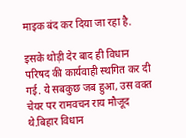माइक बंद कर दिया जा रहा है.

इसके थोड़ी देर बाद ही विधान परिषद की कार्यवाही स्थगित कर दी गई. ये सबकुछ जब हुआ, उस वक्त चेयर पर रामवचन राय मौजूद थे.बिहार विधान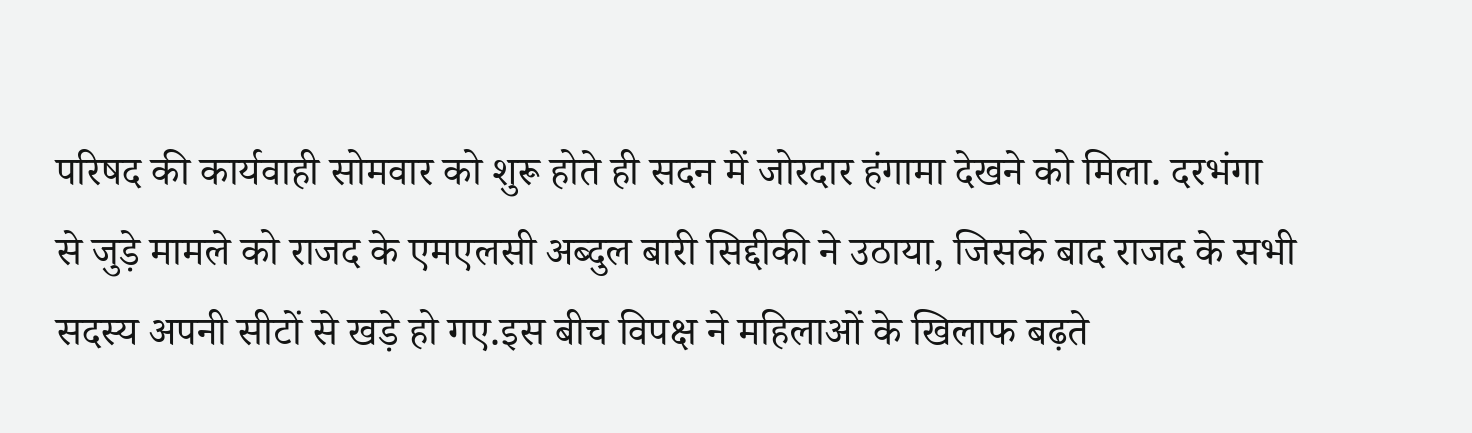परिषद की कार्यवाही सोमवार को शुरू होते ही सदन में जोरदार हंगामा देखने को मिला. दरभंगा से जुड़े मामले को राजद के एमएलसी अब्दुल बारी सिद्दीकी ने उठाया, जिसके बाद राजद के सभी सदस्य अपनी सीटों से खड़े हो गए.इस बीच विपक्ष ने महिलाओं के खिलाफ बढ़ते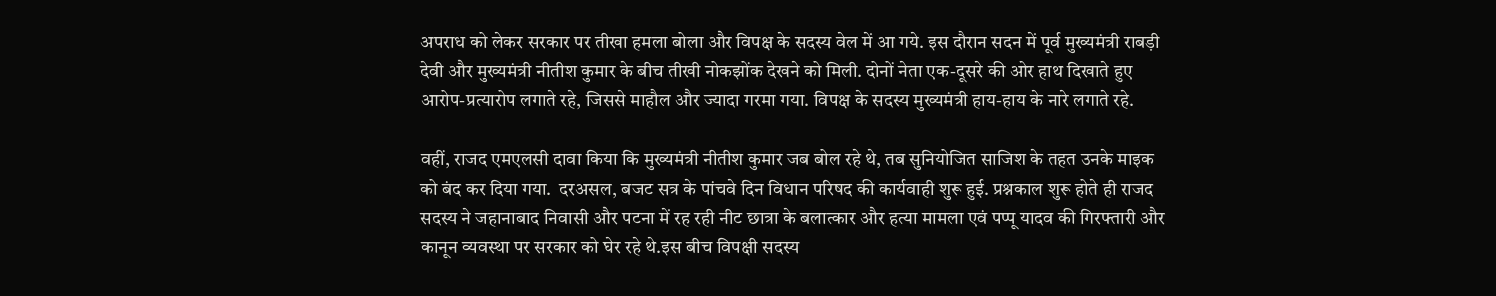अपराध को लेकर सरकार पर तीखा हमला बोला और विपक्ष के सदस्य वेल में आ गये. इस दौरान सदन में पूर्व मुख्यमंत्री राबड़ी देवी और मुख्यमंत्री नीतीश कुमार के बीच तीखी नोकझोंक देखने को मिली. दोनों नेता एक-दूसरे की ओर हाथ दिखाते हुए आरोप-प्रत्यारोप लगाते रहे, जिससे माहौल और ज्यादा गरमा गया. विपक्ष के सदस्य मुख्यमंत्री हाय-हाय के नारे लगाते रहे.

वहीं, राजद एमएलसी दावा किया कि मुख्यमंत्री नीतीश कुमार जब बोल रहे थे, तब सुनियोजित साजिश के तहत उनके माइक को बंद कर दिया गया.  दरअसल, बजट सत्र के पांचवे दिन विधान परिषद की कार्यवाही शुरू हुई. प्रश्नकाल शुरू होते ही राजद सदस्य ने जहानाबाद निवासी और पटना में रह रही नीट छात्रा के बलात्कार और हत्या मामला एवं पप्पू यादव की गिरफ्तारी और कानून व्यवस्था पर सरकार को घेर रहे थे.इस बीच विपक्षी सदस्य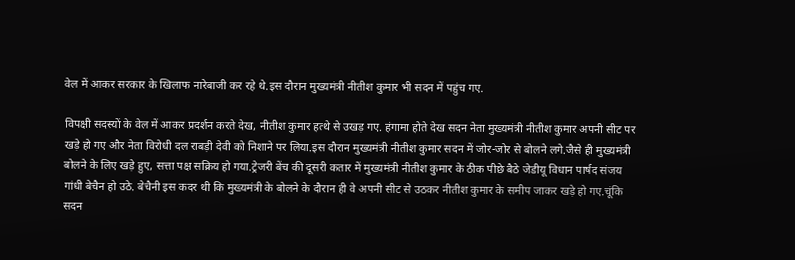वेल में आकर सरकार के खिलाफ नारेबाजी कर रहे थे.इस दौरान मुख्यमंत्री नीतीश कुमार भी सदन में पहुंच गए.

विपक्षी सदस्यों के वेल में आकर प्रदर्शन करते देख, नीतीश कुमार हत्थे से उखड़ गए. हंगामा होते देख सदन नेता मुख्यमंत्री नीतीश कुमार अपनी सीट पर खड़े हो गए और नेता विरोधी दल राबड़ी देवी को निशाने पर लिया.इस दौरान मुख्यमंत्री नीतीश कुमार सदन में जोर-जोर से बोलने लगे.जैसे ही मुख्यमंत्री बोलने के लिए खड़े हुए, सत्ता पक्ष सक्रिय हो गया.ट्रेजरी बेंच की दूसरी कतार में मुख्यमंत्री नीतीश कुमार के ठीक पीछे बैठे जेडीयू विधान पार्षद संजय गांधी बेचैन हो उठे. बेचैनी इस कदर थी कि मुख्यमंत्री के बोलने के दौरान ही वे अपनी सीट से उठकर नीतीश कुमार के समीप जाकर खड़े हो गए.चूंकि सदन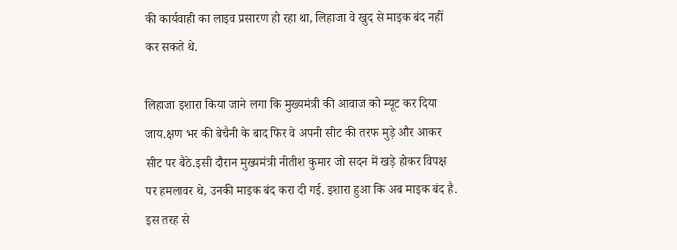की कार्यवाही का लाइव प्रसारण हो रहा था, लिहाजा वे खुद से माइक बंद नहीं कर सकते थे.

लिहाजा इशारा किया जाने लगा कि मुख्यमंत्री की आवाज को म्यूट कर दिया जाय.क्षण भर की बेचैनी के बाद फिर वे अपनी सीट की तरफ मुड़े और आकर सीट पर बैठे.इसी दौरान मुख्यमंत्री नीतीश कुमार जो सदन में खड़े होकर विपक्ष पर हमलावर थे, उनकी माइक बंद करा दी गई. इशारा हुआ कि अब माइक बंद है. इस तरह से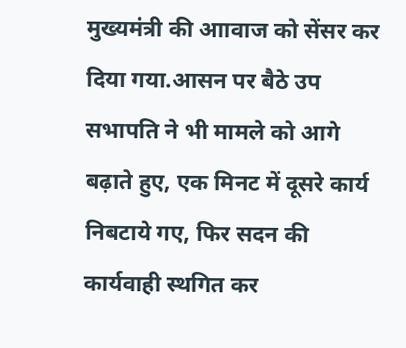मुख्यमंत्री की आावाज को सेंसर कर दिया गया.आसन पर बैठे उप सभापति ने भी मामले को आगे बढ़ाते हुए, एक मिनट में दूसरे कार्य निबटाये गए, फिर सदन की कार्यवाही स्थगित कर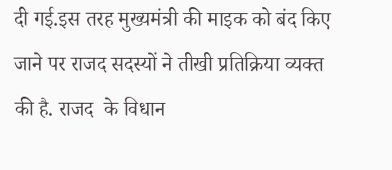दी गई.इस तरह मुख्यमंत्री की माइक को बंद किए जाने पर राजद सदस्यों ने तीखी प्रतिक्रिया व्यक्त की है. राजद  के विधान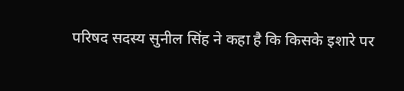परिषद सदस्य सुनील सिंह ने कहा है कि किसके इशारे पर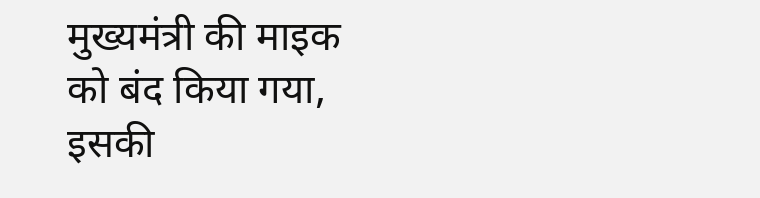मुख्यमंत्री की माइक को बंद किया गया, इसकी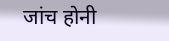जांच होनी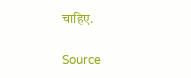चाहिए.

Source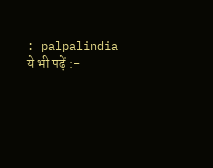: palpalindia ये भी पढ़ें :-